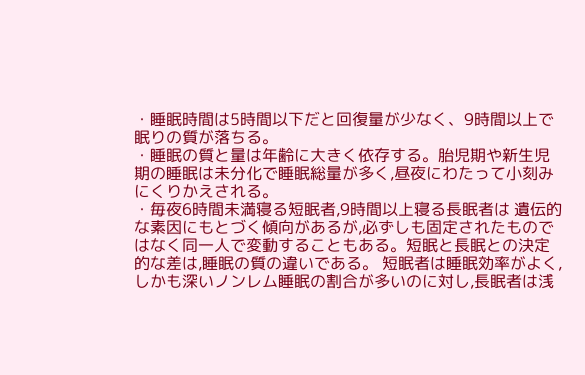・睡眠時間は5時間以下だと回復量が少なく、9時間以上で眠りの質が落ちる。
・睡眠の質と量は年齢に大きく依存する。胎児期や新生児期の睡眠は未分化で睡眠総量が多く,昼夜にわたって小刻みにくりかえされる。
・毎夜6時間未満寝る短眠者,9時間以上寝る長眠者は 遺伝的な素因にもとづく傾向があるが,必ずしも固定されたものではなく同一人で変動することもある。短眠と長眠との決定的な差は,睡眠の質の違いである。 短眠者は睡眠効率がよく,しかも深いノンレム睡眠の割合が多いのに対し,長眠者は浅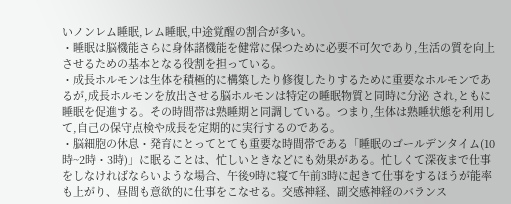いノンレム睡眠,レム睡眠,中途覚醒の割合が多い。
・睡眠は脳機能さらに身体諸機能を健常に保つために必要不可欠であり,生活の質を向上させるための基本となる役割を担っている。
・成長ホルモンは生体を積極的に構築したり修復したりするために重要なホルモンであるが,成長ホルモンを放出させる脳ホルモンは特定の睡眠物質と同時に分泌 され,ともに睡眠を促進する。その時間帯は熟睡期と同調している。つまり,生体は熟睡状態を利用して,自己の保守点検や成長を定期的に実行するのである。
・脳細胞の休息・発育にとってとても重要な時間帯である「睡眠のゴールデンタイム(10時~2時・3時)」に眠ることは、忙しいときなどにも効果がある。忙しくて深夜まで仕事 をしなければならいような場合、午後9時に寝て午前3時に起きて仕事をするほうが能率も上がり、昼間も意欲的に仕事をこなせる。交感神経、副交感神経のバランス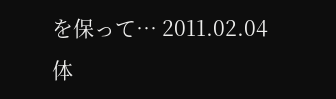を保って… 2011.02.04
体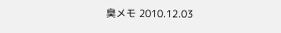臭メモ 2010.12.03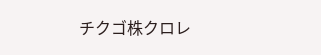チクゴ株クロレ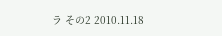ラ その2 2010.11.18